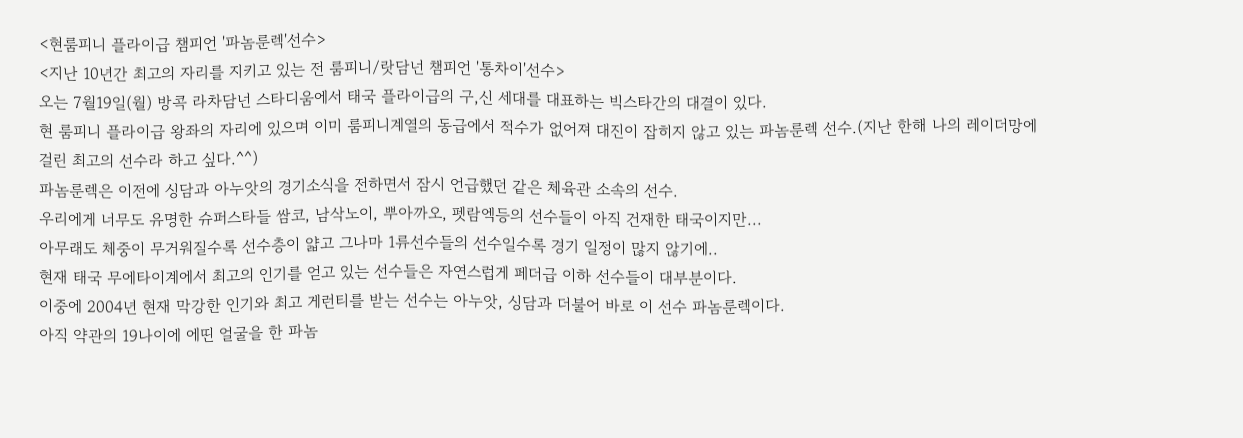<현룸피니 플라이급 챔피언 '파놈룬렉'선수>
<지난 10년간 최고의 자리를 지키고 있는 전 룸피니/랏담넌 챔피언 '통차이'선수>
오는 7월19일(월) 방콕 라차담넌 스타디움에서 태국 플라이급의 구,신 세대를 대표하는 빅스타간의 대결이 있다.
현 룸피니 플라이급 왕좌의 자리에 있으며 이미 룸피니계열의 동급에서 적수가 없어져 대진이 잡히지 않고 있는 파놈룬렉 선수.(지난 한해 나의 레이더망에 걸린 최고의 선수라 하고 싶다.^^)
파놈룬렉은 이전에 싱담과 아누앗의 경기소식을 전하면서 잠시 언급했던 같은 체육관 소속의 선수.
우리에게 너무도 유명한 슈퍼스타들 쌈코, 남삭노이, 뿌아까오, 펫람엑등의 선수들이 아직 건재한 태국이지만...
아무래도 체중이 무거워질수록 선수층이 얇고 그나마 1류선수들의 선수일수록 경기 일정이 많지 않기에..
현재 태국 무에타이계에서 최고의 인기를 얻고 있는 선수들은 자연스럽게 페더급 이하 선수들이 대부분이다.
이중에 2004년 현재 막강한 인기와 최고 게런티를 받는 선수는 아누앗, 싱담과 더불어 바로 이 선수 파놈룬렉이다.
아직 약관의 19나이에 에띤 얼굴을 한 파놈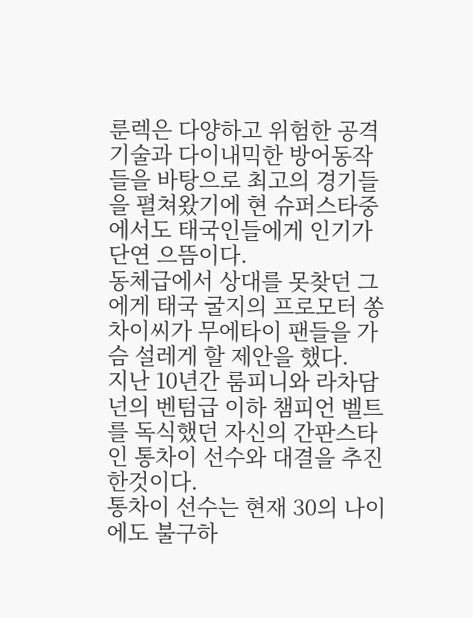룬렉은 다양하고 위험한 공격기술과 다이내믹한 방어동작들을 바탕으로 최고의 경기들을 펼쳐왔기에 현 슈퍼스타중에서도 태국인들에게 인기가 단연 으뜸이다.
동체급에서 상대를 못찾던 그에게 태국 굴지의 프로모터 쏭차이씨가 무에타이 팬들을 가슴 설레게 할 제안을 했다.
지난 10년간 룸피니와 라차담넌의 벤텀급 이하 챔피언 벨트를 독식했던 자신의 간판스타인 통차이 선수와 대결을 추진한것이다.
통차이 선수는 현재 30의 나이에도 불구하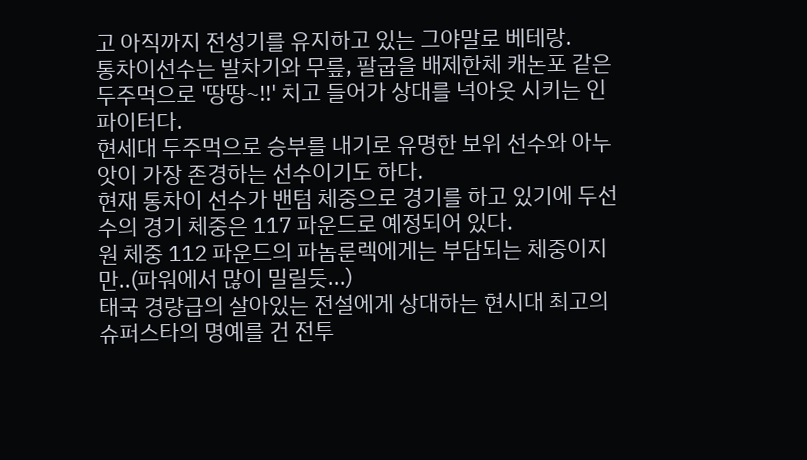고 아직까지 전성기를 유지하고 있는 그야말로 베테랑.
통차이선수는 발차기와 무릎, 팔굽을 배제한체 캐논포 같은 두주먹으로 '땅땅~!!' 치고 들어가 상대를 넉아웃 시키는 인파이터다.
현세대 두주먹으로 승부를 내기로 유명한 보위 선수와 아누앗이 가장 존경하는 선수이기도 하다.
현재 통차이 선수가 밴텀 체중으로 경기를 하고 있기에 두선수의 경기 체중은 117 파운드로 예정되어 있다.
원 체중 112 파운드의 파놈룬렉에게는 부담되는 체중이지만..(파워에서 많이 밀릴듯...)
태국 경량급의 살아있는 전설에게 상대하는 현시대 최고의 슈퍼스타의 명예를 건 전투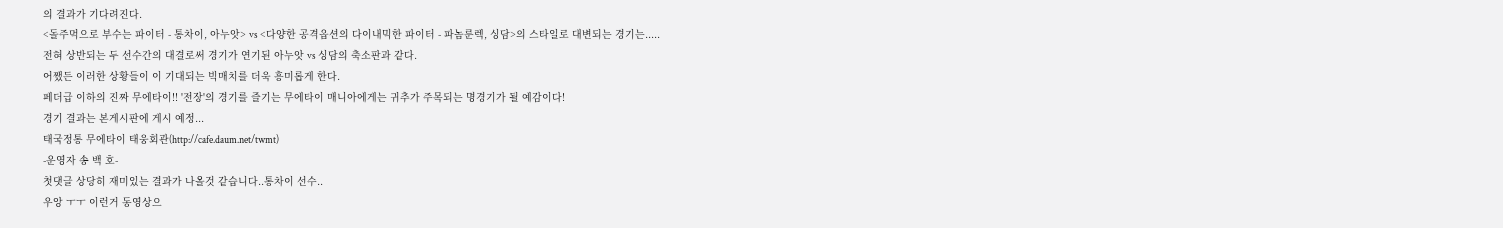의 결과가 기다려진다.
<돌주먹으로 부수는 파이터 - 통차이, 아누앗> vs <다양한 공격옵션의 다이내믹한 파이터 - 파놈룬렉, 싱담>의 스타일로 대변되는 경기는.....
전혀 상반되는 두 선수간의 대결로써 경기가 연기된 아누앗 vs 싱담의 축소판과 같다.
어쨌든 이러한 상황들이 이 기대되는 빅매치를 더욱 흥미롭게 한다.
페더급 이하의 진짜 무에타이!! '전장'의 경기를 즐기는 무에타이 매니아에게는 귀추가 주목되는 명경기가 될 예감이다!
경기 결과는 본게시판에 게시 예정...
태국정통 무에타이 태웅회관(http://cafe.daum.net/twmt)
-운영자 송 백 호-
첫댓글 상당히 재미있는 결과가 나올것 같습니다..통차이 선수..
우앙 ㅜㅜ 이런거 동영상으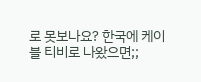로 못보나요? 한국에 케이블 티비로 나왔으면;;